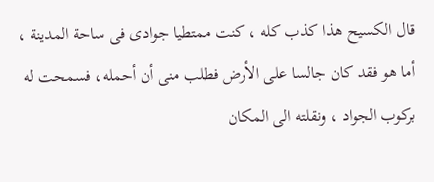قال الكسيح هذا كذب كله ، كنت ممتطيا جوادى فى ساحة المدينة ،
أما هو فقد كان جالسا على الأرض فطلب منى أن أحمله، فسمحت له بركوب الجواد ، ونقلته الى المكان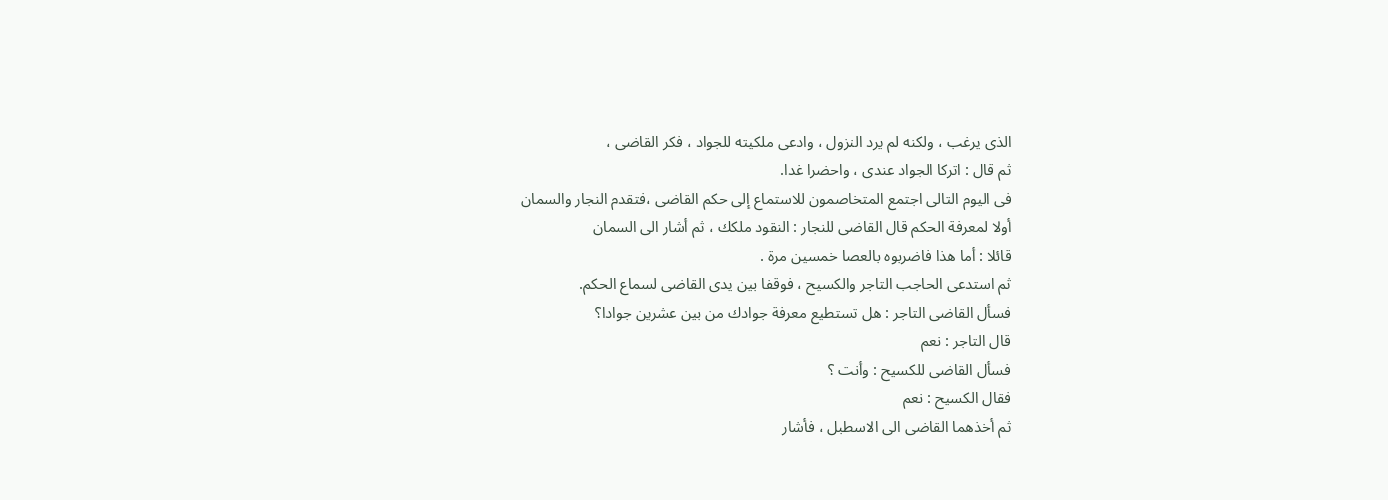الذى يرغب ، ولكنه لم يرد النزول ، وادعى ملكيته للجواد ، فكر القاضى ،
ثم قال : اتركا الجواد عندى ، واحضرا غدا.
فى اليوم التالى اجتمع المتخاصمون للاستماع إلى حكم القاضى ،فتقدم النجار والسمان
أولا لمعرفة الحكم قال القاضى للنجار : النقود ملكك ، ثم أشار الى السمان
قائلا : أما هذا فاضربوه بالعصا خمسين مرة .
ثم استدعى الحاجب التاجر والكسيح ، فوقفا بين يدى القاضى لسماع الحكم.
فسأل القاضى التاجر : هل تستطيع معرفة جوادك من بين عشرين جوادا؟
قال التاجر : نعم
فسأل القاضى للكسيح : وأنت ؟
فقال الكسيح : نعم
ثم أخذهما القاضى الى الاسطبل ، فأشار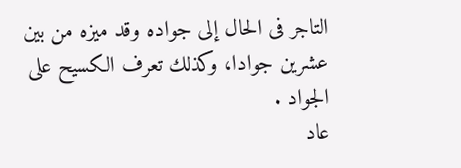التاجر فى الحال إلى جواده وقد ميزه من بين عشرين جوادا، وكذلك تعرف الكسيح على الجواد .
عاد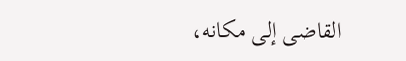القاضى إلى مكانه،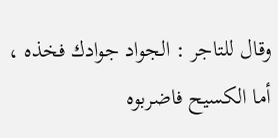وقال للتاجر : الجواد جوادك فخذه ، أما الكسيح فاضربوه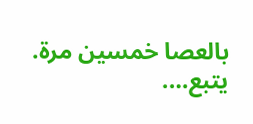بالعصا خمسين مرة.
يتبع….